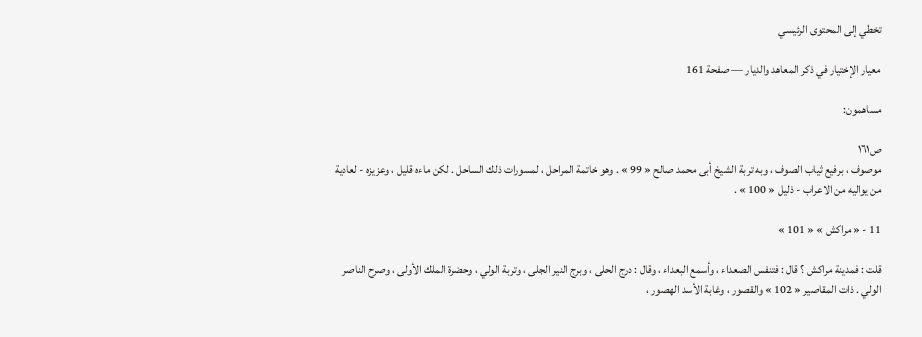تخطي إلى المحتوى الرئيسي

معيار الإختيار في ذكر المعاهد والديار — صفحة 161

مساهمون:

ص١٦١
موصوف ، برفيع ثياب الصوف ، وبه تربة الشيخ أبى محمد صالح « 99 » . وهو خاتمة المراحل ، لمسورات ذلك الساحل . لكن ماءه قليل ، وعزيزه - لعادية من يواليه من الاعراب - ذليل « 100 » .

11 - « مراكش » « 101 »

قلت : فمدينة مراكش ؟ قال : فتنفس الصعداء ، وأسمع البعداء ، وقال : درج الحلى ، وبرج النير الجلى ، وتربة الولي ، وحضرة الملك الأولى ، وصرح الناصر الولي . ذات المقاصير « 102 » والقصور ، وغابة الأسد الهصور ،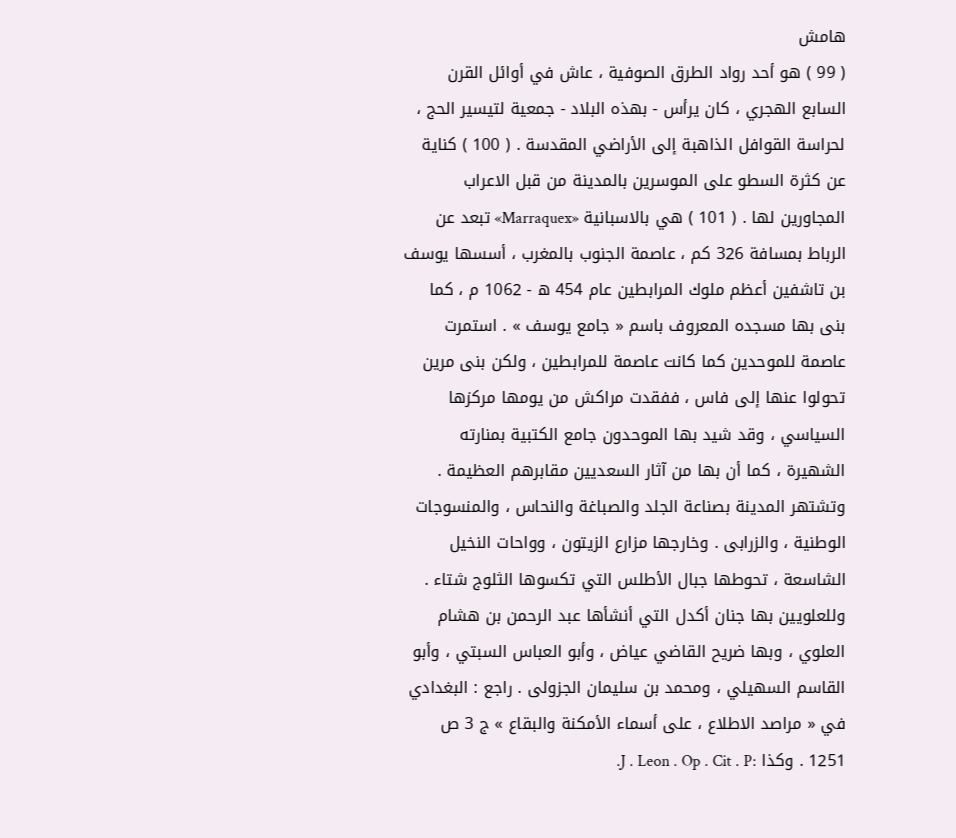هامش
( 99 ) هو أحد رواد الطرق الصوفية ، عاش في أوائل القرن السابع الهجري ، كان يرأس - بهذه البلاد - جمعية لتيسير الحج ، لحراسة القوافل الذاهبة إلى الأراضي المقدسة . ( 100 ) كناية عن كثرة السطو على الموسرين بالمدينة من قبل الاعراب المجاورين لها . ( 101 ) هي بالاسبانية «Marraquex» تبعد عن الرباط بمسافة 326 كم ، عاصمة الجنوب بالمغرب ، أسسها يوسف بن تاشفين أعظم ملوك المرابطين عام 454 ه - 1062 م ، كما بنى بها مسجده المعروف باسم « جامع يوسف » . استمرت عاصمة للموحدين كما كانت عاصمة للمرابطين ، ولكن بنى مرين تحولوا عنها إلى فاس ، ففقدت مراكش من يومها مركزها السياسي ، وقد شيد بها الموحدون جامع الكتبية بمنارته الشهيرة ، كما أن بها من آثار السعديين مقابرهم العظيمة . وتشتهر المدينة بصناعة الجلد والصباغة والنحاس ، والمنسوجات الوطنية ، والزرابى . وخارجها مزارع الزيتون ، وواحات النخيل الشاسعة ، تحوطها جبال الأطلس التي تكسوها الثلوج شتاء . وللعلويين بها جنان أكدل التي أنشأها عبد الرحمن بن هشام العلوي ، وبها ضريح القاضي عياض ، وأبو العباس السبتي ، وأبو القاسم السهيلي ، ومحمد بن سليمان الجزولى . راجع : البغدادي في « مراصد الاطلاع ، على أسماء الأمكنة والبقاع » ج 3 ص 1251 . وكذا :J . Leon . Op . Cit . P.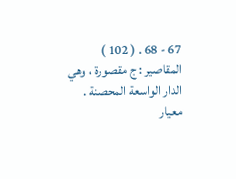67 - 68 . ( 102 ) المقاصير : ج مقصورة ، وهي الدار الواسعة المحصنة .
معيار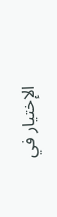الإختيار في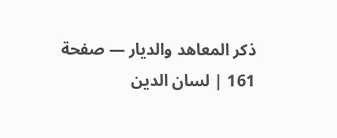ذكر المعاهد والديار — صفحة 161 | لسان الدين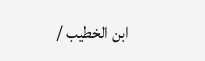ابن الخطيب /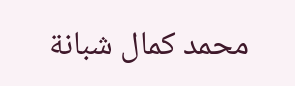محمد كمال شبانة